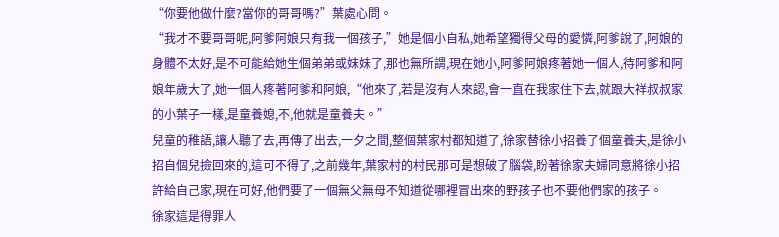“你要他做什麼?當你的哥哥嗎?”葉處心問。
“我才不要哥哥呢,阿爹阿娘只有我一個孩子,”她是個小自私,她希望獨得父母的愛憐,阿爹說了,阿娘的身體不太好,是不可能給她生個弟弟或妹妹了,那也無所謂,現在她小,阿爹阿娘疼著她一個人,待阿爹和阿娘年歲大了,她一個人疼著阿爹和阿娘,“他來了,若是沒有人來認,會一直在我家住下去,就跟大祥叔叔家的小葉子一樣,是童養媳,不,他就是童養夫。”
兒童的稚語,讓人聽了去,再傳了出去,一夕之間,整個葉家村都知道了,徐家替徐小招養了個童養夫,是徐小招自個兒撿回來的,這可不得了,之前幾年,葉家村的村民那可是想破了腦袋,盼著徐家夫婦同意將徐小招許給自己家,現在可好,他們要了一個無父無母不知道從哪裡冒出來的野孩子也不要他們家的孩子。
徐家這是得罪人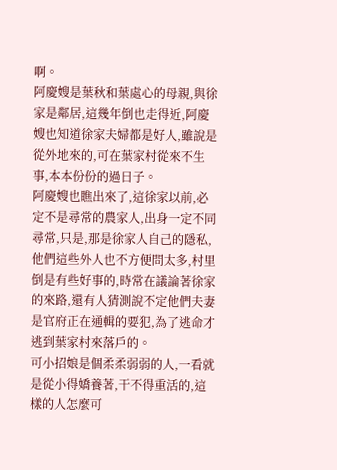啊。
阿慶嫂是葉秋和葉處心的母親,與徐家是鄰居,這幾年倒也走得近,阿慶嫂也知道徐家夫婦都是好人,雖說是從外地來的,可在葉家村從來不生事,本本份份的過日子。
阿慶嫂也瞧出來了,這徐家以前,必定不是尋常的農家人,出身一定不同尋常,只是,那是徐家人自己的隱私,他們這些外人也不方便問太多,村里倒是有些好事的,時常在議論著徐家的來路,還有人猜測說不定他們夫妻是官府正在通輯的要犯,為了逃命才逃到葉家村來落戶的。
可小招娘是個柔柔弱弱的人,一看就是從小得嬌養著,干不得重活的,這樣的人怎麼可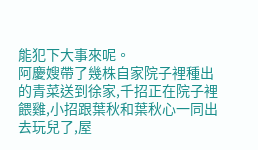能犯下大事來呢。
阿慶嫂帶了幾株自家院子裡種出的青菜送到徐家,千招正在院子裡餵雞,小招跟葉秋和葉秋心一同出去玩兒了,屋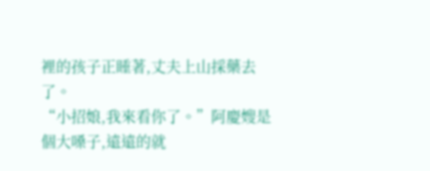裡的孩子正睡著,丈夫上山採藥去了。
“小招娘,我來看你了。”阿慶嫂是個大嗓子,遠遠的就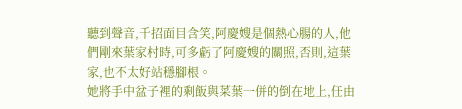聽到聲音,千招面目含笑,阿慶嫂是個熱心腸的人,他們剛來葉家村時,可多虧了阿慶嫂的關照,否則,這葉家,也不太好站穩腳根。
她將手中盆子裡的剩飯與菜葉一併的倒在地上,任由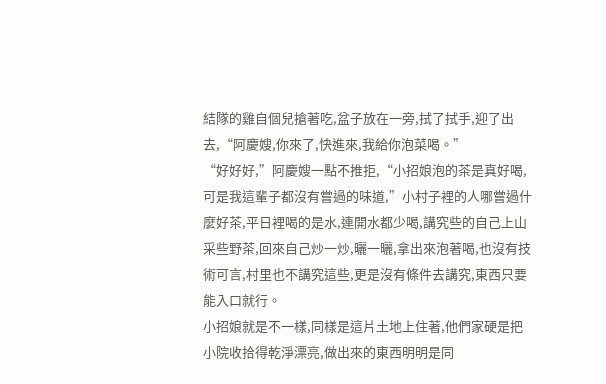結隊的雞自個兒搶著吃,盆子放在一旁,拭了拭手,迎了出去,“阿慶嫂,你來了,快進來,我給你泡菜喝。”
“好好好,”阿慶嫂一點不推拒,“小招娘泡的茶是真好喝,可是我這輩子都沒有嘗過的味道,”小村子裡的人哪嘗過什麼好茶,平日裡喝的是水,連開水都少喝,講究些的自己上山采些野茶,回來自己炒一炒,曬一曬,拿出來泡著喝,也沒有技術可言,村里也不講究這些,更是沒有條件去講究,東西只要能入口就行。
小招娘就是不一樣,同樣是這片土地上住著,他們家硬是把小院收拾得乾淨漂亮,做出來的東西明明是同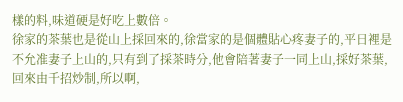樣的料,味道硬是好吃上數倍。
徐家的茶葉也是從山上採回來的,徐當家的是個體貼心疼妻子的,平日裡是不允准妻子上山的,只有到了採茶時分,他會陪著妻子一同上山,採好茶葉,回來由千招炒制,所以啊,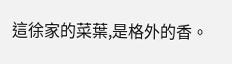這徐家的菜葉,是格外的香。